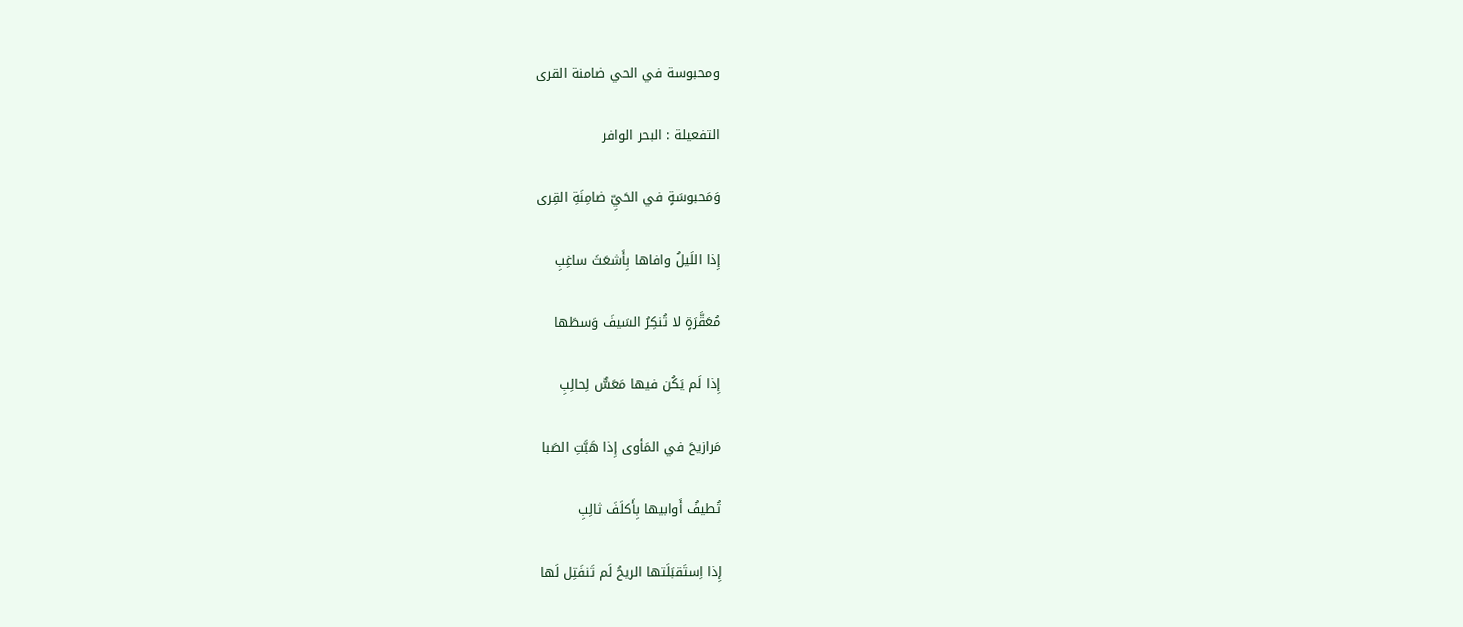ومحبوسة في الحي ضامنة القرى

التفعيلة : البحر الوافر

وَمَحبوسَةٍ في الحَيِّ ضامِنَةِ القِرى

إِذا اللَيلُ وافاها بِأَشعَثَ ساغِبِ

مُعَقَّرَةٍ لا تُنكِرُ السَيفَ وَسطَها

إِذا لَم يَكُن فيها مَعَسٌّ لِحالِبِ

مَرازيحَ في المَأوى إِذا هَبَّتِ الصَبا

تُطيفُ أَوابيها بِأَكلَفَ ثالِبِ

إِذا اِستَقبَلَتها الريحُ لَم تَنفَتِل لَها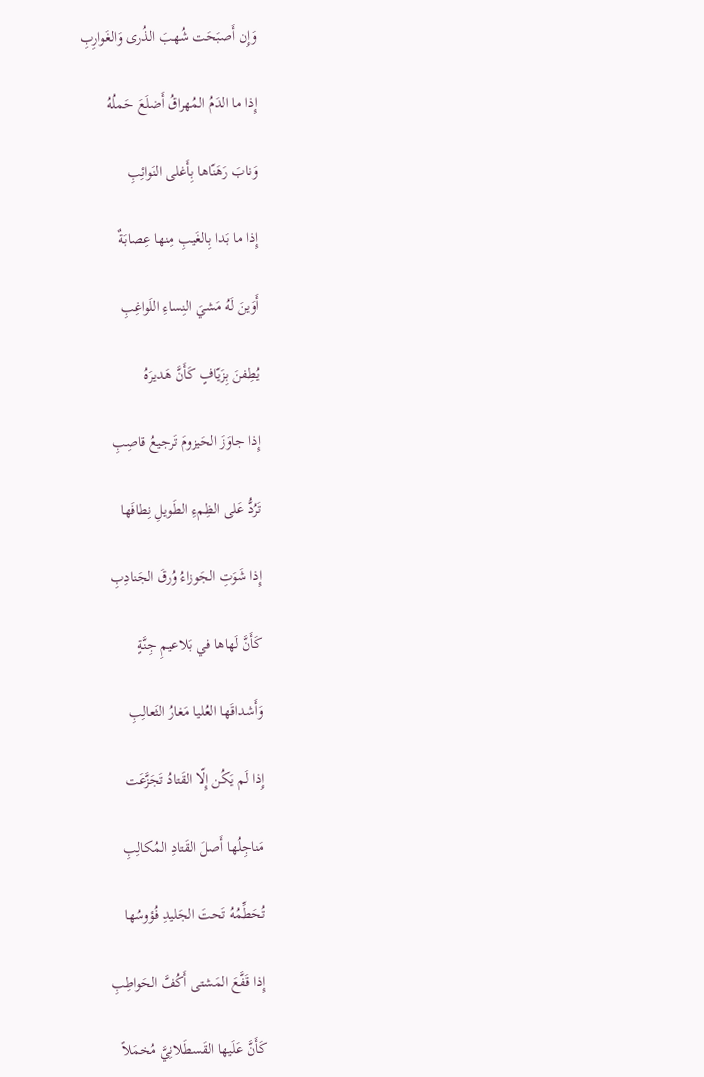وَإِن أَصبَحَت شُهبَ الذُرى وَالغَوارِبِ

إِذا ما الدَمُ المُهراقُ أَضلَعَ حَملُهُ

وَنابَ رَهَنّاها بِأَغلى النَوائِبِ

إِذا ما بَدا بِالغَيبِ مِنها عِصابَةٌ

أَوَينَ لَهُ مَشيَ النِساءِ اللَواغِبِ

يُطِفنَ بِزَيّافٍ كَأَنَّ هَديرَهُ

إِذا جاوَزَ الحَيزومَ تَرجيعُ قاصِبِ

تَرُدُّ عَلى الظِمءِ الطَويلِ نِطافَها

إِذا شَوَتِ الجَوزاءُ وُرقَ الجَنادِبِ

كَأَنَّ لَهاها في بَلاعيمِ جِنَّةٍ

وَأَشداقَها العُليا مَغارُ الثَعالِبِ

إِذا لَم يَكُن إِلّا القَتادُ تَجَزَّعَت

مَناجِلُها أَصلَ القَتادِ المُكالِبِ

تُحَطِّمُهُ تَحتَ الجَليدِ فُؤوسُها

إِذا قَفَّعَ المَشتى أَكُفَّ الحَواطِبِ

كَأَنَّ عَلَيها القَسطَلانِيَّ مُخمَلاً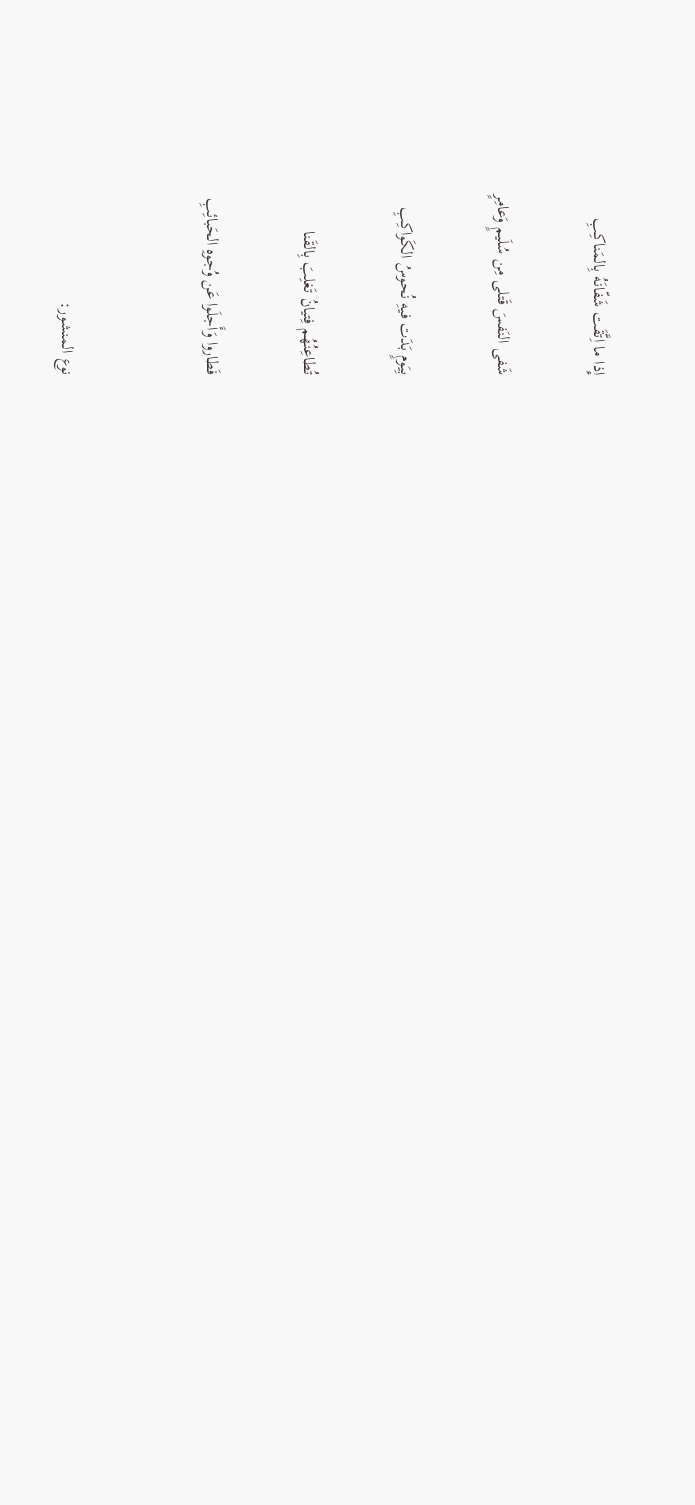إِذا ما اِتَّقَت شَفّانَهُ بِالمَناكِبِ

شَفى النَفسَ قَتلى مِن سُلَيمٍ وَعامِرٍ

بِيَومٍ بَدَت فيهِ نُحوسُ الكَواكِبِ

تُطاعِنُهُم فِتيانُ تَغلِبَ بِالقَنا

فَطاروا وَأَجلَوا عَن وُجوهِ الحَبائِبِ


نوع المنشور: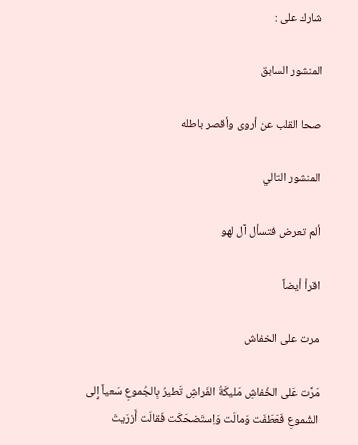شارك على :

المنشور السابق

صحا القلب عن أروى وأقصر باطله

المنشور التالي

ألم تعرض فتسأل آل لهو

اقرأ أيضاً

مرت على الخفاش

مَرَّت عَلى الخُفاشِ مَليكَةُ الفَراشِ تَطيرُ بِالجُموعِ سَعياً إِلى الشُموعِ فَعَطَفَت وَمالَت وَاِستَضحَكَت فَقالَت أَزرَيتَ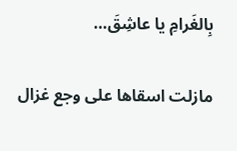بِالغَرامِ يا عاشِقَ…

مازلت اسقاها على وجع غزال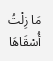مَا زِلْتُ أُسْقَاهَا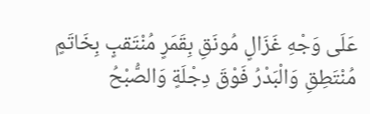عَلَى وَجْهِ غَزَالٍ مُونَقِ بِقَمَرٍ مُنْتَقبٍ بِخَاتَمٍ مُنْتَطِقِ وَالْبَدْرُ فَوْقَ دِجْلَةٍ وَالصُّبْحُ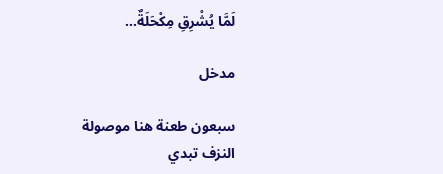لَمَّا يُشْرِقِ مِكْحَلَةٌ…

مدخل

سبعون طعنة هنا موصولة النزف تبدي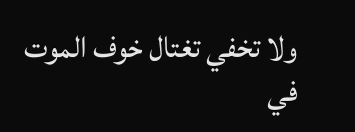ولا تخفي تغتال خوف الموت في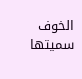الخوف سميتها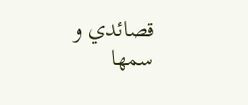قصائدي و سمها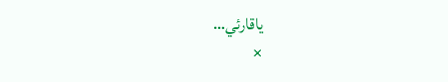ياقارئي…
×